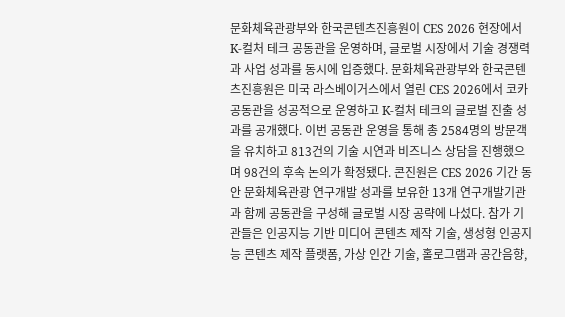문화체육관광부와 한국콘텐츠진흥원이 CES 2026 현장에서 K-컬처 테크 공동관을 운영하며, 글로벌 시장에서 기술 경쟁력과 사업 성과를 동시에 입증했다. 문화체육관광부와 한국콘텐츠진흥원은 미국 라스베이거스에서 열린 CES 2026에서 코카 공동관을 성공적으로 운영하고 K-컬처 테크의 글로벌 진출 성과를 공개했다. 이번 공동관 운영을 통해 총 2584명의 방문객을 유치하고 813건의 기술 시연과 비즈니스 상담을 진행했으며 98건의 후속 논의가 확정됐다. 콘진원은 CES 2026 기간 동안 문화체육관광 연구개발 성과를 보유한 13개 연구개발기관과 함께 공동관을 구성해 글로벌 시장 공략에 나섰다. 참가 기관들은 인공지능 기반 미디어 콘텐츠 제작 기술, 생성형 인공지능 콘텐츠 제작 플랫폼, 가상 인간 기술, 홀로그램과 공간음향,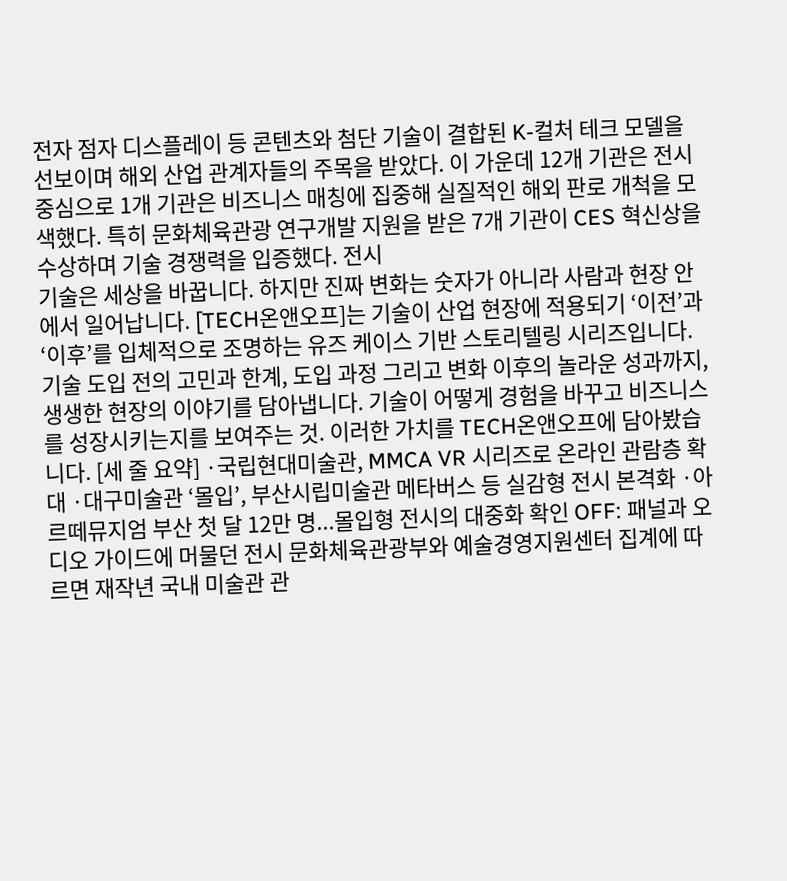전자 점자 디스플레이 등 콘텐츠와 첨단 기술이 결합된 K-컬처 테크 모델을 선보이며 해외 산업 관계자들의 주목을 받았다. 이 가운데 12개 기관은 전시 중심으로 1개 기관은 비즈니스 매칭에 집중해 실질적인 해외 판로 개척을 모색했다. 특히 문화체육관광 연구개발 지원을 받은 7개 기관이 CES 혁신상을 수상하며 기술 경쟁력을 입증했다. 전시
기술은 세상을 바꿉니다. 하지만 진짜 변화는 숫자가 아니라 사람과 현장 안에서 일어납니다. [TECH온앤오프]는 기술이 산업 현장에 적용되기 ‘이전’과 ‘이후’를 입체적으로 조명하는 유즈 케이스 기반 스토리텔링 시리즈입니다. 기술 도입 전의 고민과 한계, 도입 과정 그리고 변화 이후의 놀라운 성과까지, 생생한 현장의 이야기를 담아냅니다. 기술이 어떻게 경험을 바꾸고 비즈니스를 성장시키는지를 보여주는 것. 이러한 가치를 TECH온앤오프에 담아봤습니다. [세 줄 요약] ·국립현대미술관, MMCA VR 시리즈로 온라인 관람층 확대 ·대구미술관 ‘몰입’, 부산시립미술관 메타버스 등 실감형 전시 본격화 ·아르떼뮤지엄 부산 첫 달 12만 명...몰입형 전시의 대중화 확인 OFF: 패널과 오디오 가이드에 머물던 전시 문화체육관광부와 예술경영지원센터 집계에 따르면 재작년 국내 미술관 관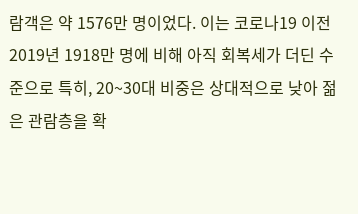람객은 약 1576만 명이었다. 이는 코로나19 이전 2019년 1918만 명에 비해 아직 회복세가 더딘 수준으로 특히, 20~30대 비중은 상대적으로 낮아 젊은 관람층을 확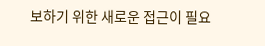보하기 위한 새로운 접근이 필요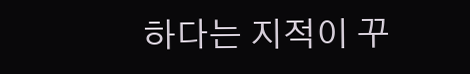하다는 지적이 꾸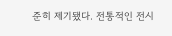준히 제기됐다. 전통적인 전시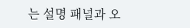는 설명 패널과 오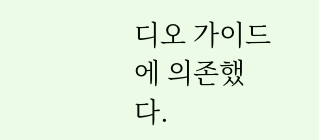디오 가이드에 의존했다.